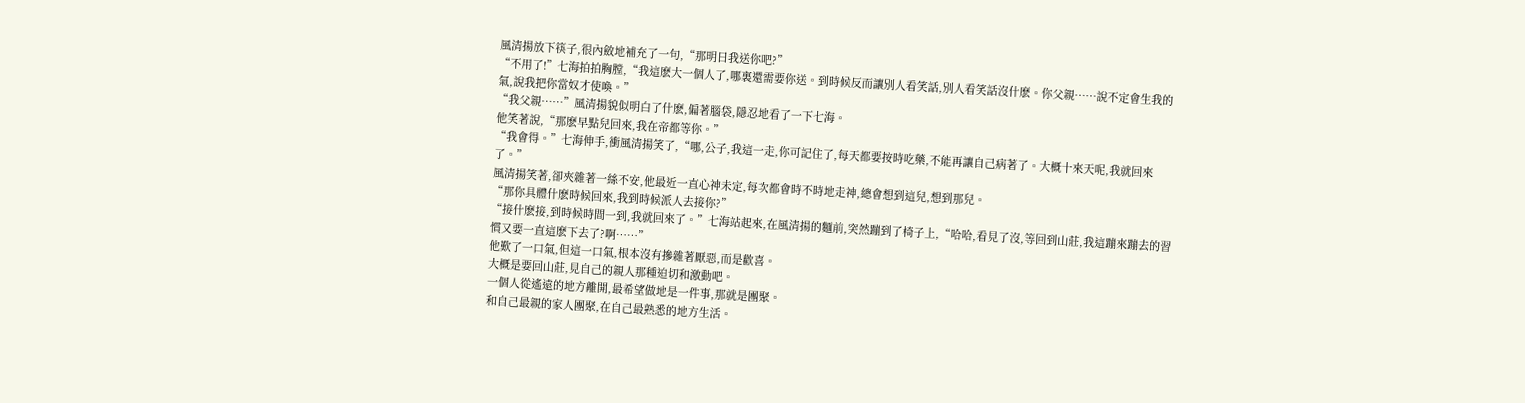風清揚放下筷子,很內斂地補充了一句,“那明日我送你吧?”
“不用了!”七海拍拍胸膛,“我這麽大一個人了,哪裏還需要你送。到時候反而讓別人看笑話,別人看笑話沒什麽。你父親……說不定會生我的氣,說我把你當奴才使喚。”
“我父親……”風清揚貌似明白了什麽,偏著腦袋,隱忍地看了一下七海。
他笑著說,“那麽早點兒回來,我在帝都等你。”
“我會得。”七海伸手,衝風清揚笑了,“哪,公子,我這一走,你可記住了,每天都要按時吃藥,不能再讓自己病著了。大概十來天呢,我就回來了。”
風清揚笑著,卻夾雜著一絲不安,他最近一直心神未定,每次都會時不時地走神,總會想到這兒,想到那兒。
“那你具體什麽時候回來,我到時候派人去接你?”
“接什麽接,到時候時間一到,我就回來了。”七海站起來,在風清揚的麵前,突然蹦到了椅子上,“哈哈,看見了沒,等回到山莊,我這蹦來蹦去的習慣又要一直這麽下去了?啊……”
他歎了一口氣,但這一口氣,根本沒有摻雜著厭惡,而是歡喜。
大概是要回山莊,見自己的親人那種迫切和激動吧。
一個人從遙遠的地方離開,最希望做地是一件事,那就是團聚。
和自己最親的家人團聚,在自己最熟悉的地方生活。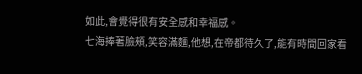如此,會覺得很有安全感和幸福感。
七海捧著臉頰,笑容滿麵,他想,在帝都待久了,能有時間回家看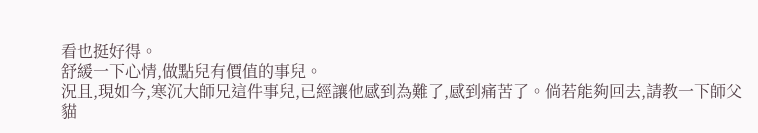看也挺好得。
舒緩一下心情,做點兒有價值的事兒。
況且,現如今,寒沉大師兄這件事兒,已經讓他感到為難了,感到痛苦了。倘若能夠回去,請教一下師父貓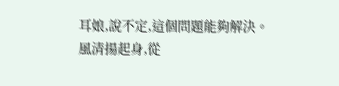耳娘,說不定,這個問題能夠解決。
風清揚起身,從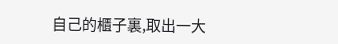自己的櫃子裏,取出一大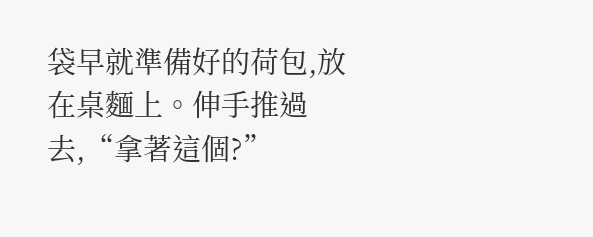袋早就準備好的荷包,放在桌麵上。伸手推過去,“拿著這個?”